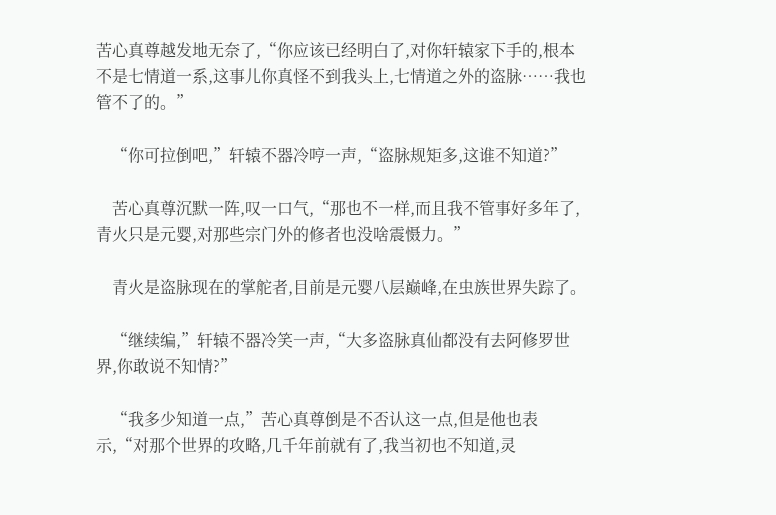苦心真尊越发地无奈了,“你应该已经明白了,对你轩辕家下手的,根本不是七情道一系,这事儿你真怪不到我头上,七情道之外的盗脉……我也管不了的。”

    “你可拉倒吧,”轩辕不器冷哼一声,“盗脉规矩多,这谁不知道?”

    苦心真尊沉默一阵,叹一口气,“那也不一样,而且我不管事好多年了,青火只是元婴,对那些宗门外的修者也没啥震慑力。”

    青火是盗脉现在的掌舵者,目前是元婴八层巅峰,在虫族世界失踪了。

    “继续编,”轩辕不器冷笑一声,“大多盗脉真仙都没有去阿修罗世界,你敢说不知情?”

    “我多少知道一点,”苦心真尊倒是不否认这一点,但是他也表示,“对那个世界的攻略,几千年前就有了,我当初也不知道,灵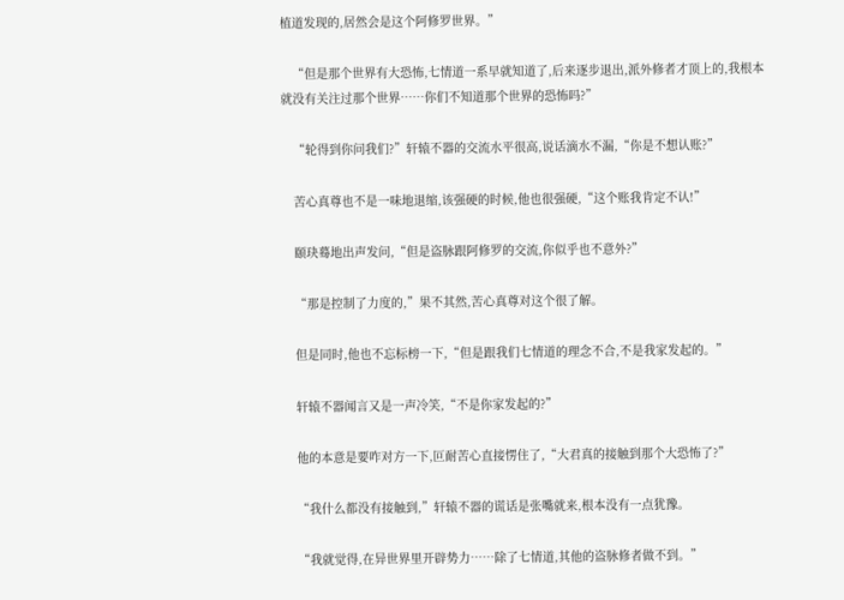植道发现的,居然会是这个阿修罗世界。”

    “但是那个世界有大恐怖,七情道一系早就知道了,后来逐步退出,派外修者才顶上的,我根本就没有关注过那个世界……你们不知道那个世界的恐怖吗?”

    “轮得到你问我们?”轩辕不器的交流水平很高,说话滴水不漏,“你是不想认账?”

    苦心真尊也不是一味地退缩,该强硬的时候,他也很强硬,“这个账我肯定不认!”

    颐玦蓦地出声发问,“但是盗脉跟阿修罗的交流,你似乎也不意外?”

    “那是控制了力度的,”果不其然,苦心真尊对这个很了解。

    但是同时,他也不忘标榜一下,“但是跟我们七情道的理念不合,不是我家发起的。”

    轩辕不器闻言又是一声冷笑,“不是你家发起的?”

    他的本意是要咋对方一下,叵耐苦心直接愣住了,“大君真的接触到那个大恐怖了?”

    “我什么都没有接触到,”轩辕不器的谎话是张嘴就来,根本没有一点犹豫。

    “我就觉得,在异世界里开辟势力……除了七情道,其他的盗脉修者做不到。”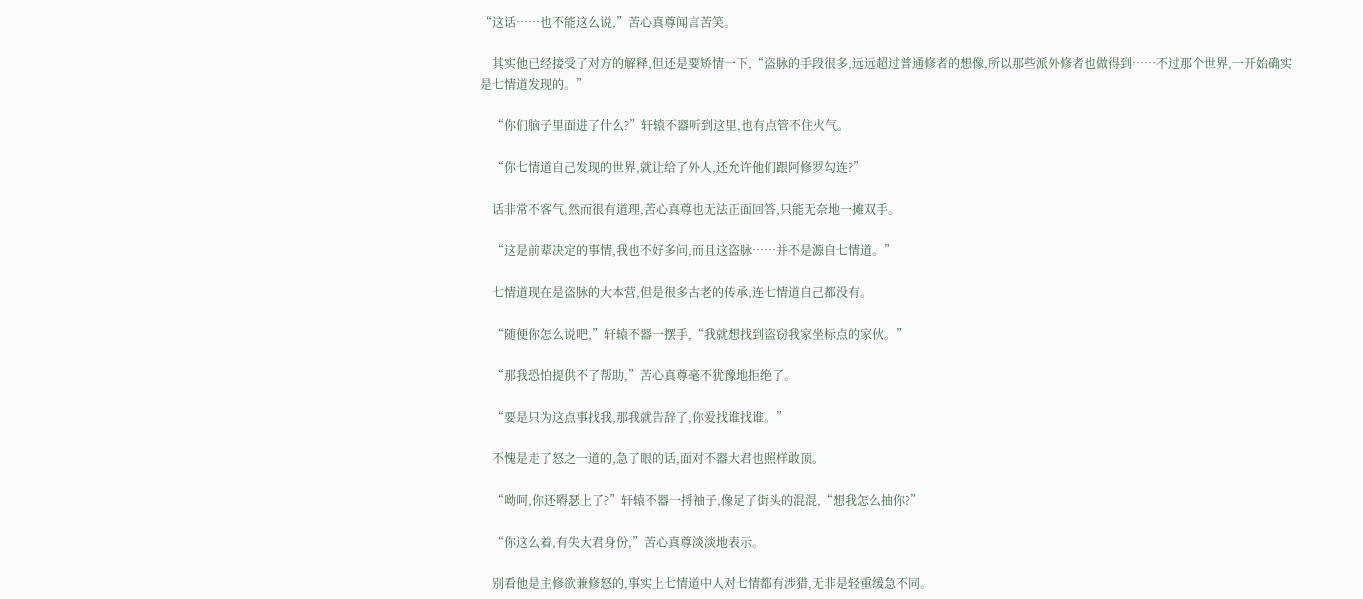“这话……也不能这么说,”苦心真尊闻言苦笑。

    其实他已经接受了对方的解释,但还是要矫情一下,“盗脉的手段很多,远远超过普通修者的想像,所以那些派外修者也做得到……不过那个世界,一开始确实是七情道发现的。”

    “你们脑子里面进了什么?”轩辕不器听到这里,也有点管不住火气。

    “你七情道自己发现的世界,就让给了外人,还允许他们跟阿修罗勾连?”

    话非常不客气,然而很有道理,苦心真尊也无法正面回答,只能无奈地一摊双手。

    “这是前辈决定的事情,我也不好多问,而且这盗脉……并不是源自七情道。”

    七情道现在是盗脉的大本营,但是很多古老的传承,连七情道自己都没有。

    “随便你怎么说吧,”轩辕不器一摆手,“我就想找到盗窃我家坐标点的家伙。”

    “那我恐怕提供不了帮助,”苦心真尊毫不犹豫地拒绝了。

    “要是只为这点事找我,那我就告辞了,你爱找谁找谁。”

    不愧是走了怒之一道的,急了眼的话,面对不器大君也照样敢顶。

    “呦呵,你还嘚瑟上了?”轩辕不器一捋袖子,像足了街头的混混,“想我怎么抽你?”

    “你这么着,有失大君身份,”苦心真尊淡淡地表示。

    别看他是主修欲兼修怒的,事实上七情道中人对七情都有涉猎,无非是轻重缓急不同。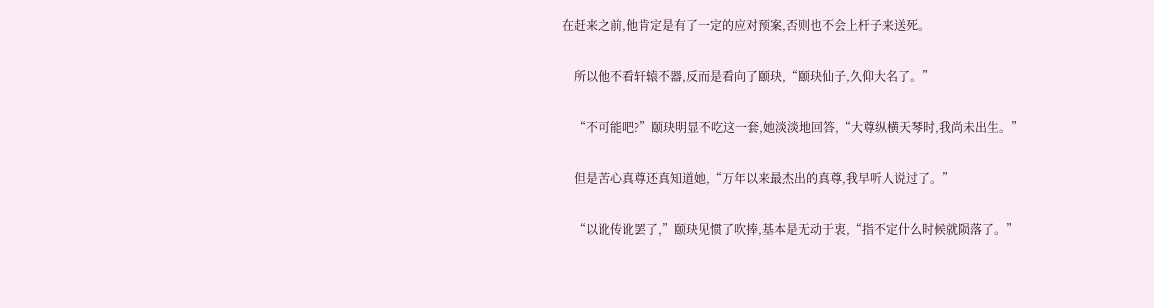在赶来之前,他肯定是有了一定的应对预案,否则也不会上杆子来送死。

    所以他不看轩辕不器,反而是看向了颐玦,“颐玦仙子,久仰大名了。”

    “不可能吧?”颐玦明显不吃这一套,她淡淡地回答,“大尊纵横天琴时,我尚未出生。”

    但是苦心真尊还真知道她,“万年以来最杰出的真尊,我早听人说过了。”

    “以讹传讹罢了,”颐玦见惯了吹捧,基本是无动于衷,“指不定什么时候就陨落了。”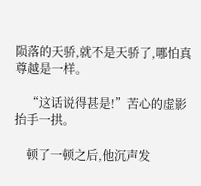陨落的天骄,就不是天骄了,哪怕真尊越是一样。

    “这话说得甚是!”苦心的虚影抬手一拱。

    顿了一顿之后,他沉声发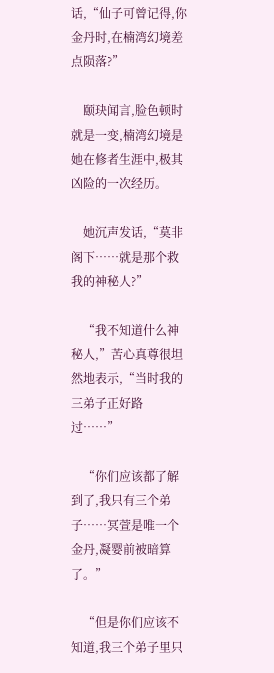话,“仙子可曾记得,你金丹时,在楠湾幻境差点陨落?”

    颐玦闻言,脸色顿时就是一变,楠湾幻境是她在修者生涯中,极其凶险的一次经历。

    她沉声发话,“莫非阁下……就是那个救我的神秘人?”

    “我不知道什么神秘人,”苦心真尊很坦然地表示,“当时我的三弟子正好路过……”

    “你们应该都了解到了,我只有三个弟子……冥萱是唯一个金丹,凝婴前被暗算了。”

    “但是你们应该不知道,我三个弟子里只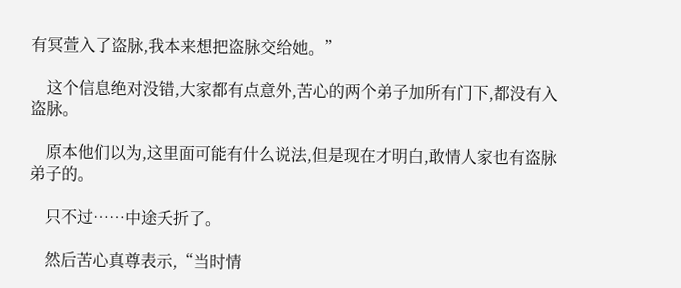有冥萱入了盗脉,我本来想把盗脉交给她。”

    这个信息绝对没错,大家都有点意外,苦心的两个弟子加所有门下,都没有入盗脉。

    原本他们以为,这里面可能有什么说法,但是现在才明白,敢情人家也有盗脉弟子的。

    只不过……中途夭折了。

    然后苦心真尊表示,“当时情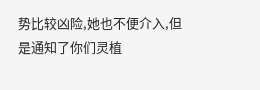势比较凶险,她也不便介入,但是通知了你们灵植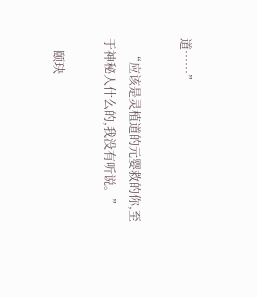道……”

    “应该是灵植道的元婴救的你,至于神秘人什么的,我没有听说。”

    颐玦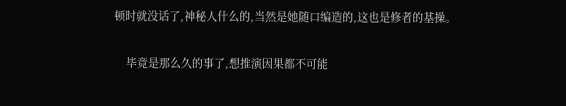顿时就没话了,神秘人什么的,当然是她随口编造的,这也是修者的基操。

    毕竟是那么久的事了,想推演因果都不可能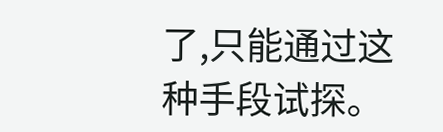了,只能通过这种手段试探。